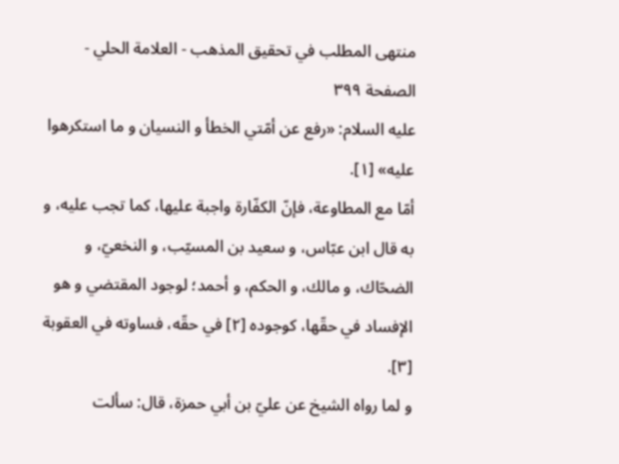منتهى المطلب في تحقيق المذهب - العلامة الحلي - الصفحة ٣٩٩
عليه السلام: «رفع عن أمّتي الخطأ و النسيان و ما استكرهوا عليه» [١].
أمّا مع المطاوعة، فإنّ الكفّارة واجبة عليها، كما تجب عليه، و به قال ابن عبّاس، و سعيد بن المسيّب، و النخعيّ، و الضحّاك، و مالك، و الحكم، و أحمد؛ لوجود المقتضي و هو الإفساد في حقّها، كوجوده [٢] في حقّه، فساوته في العقوبة [٣].
و لما رواه الشيخ عن عليّ بن أبي حمزة، قال: سألت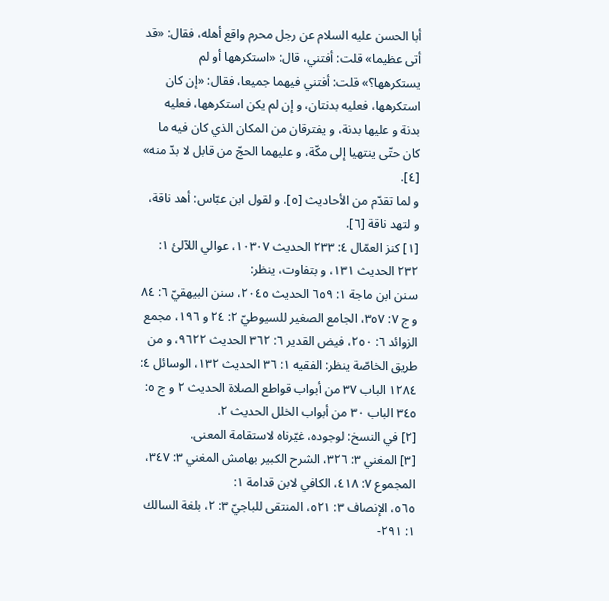أبا الحسن عليه السلام عن رجل محرم واقع أهله، فقال: «قد أتى عظيما» قلت: أفتني، قال: «استكرهها أو لم يستكرهها؟» قلت: أفتني فيهما جميعا، فقال: «إن كان استكرهها، فعليه بدنتان، و إن لم يكن استكرهها، فعليه بدنة و عليها بدنة، و يفترقان من المكان الذي كان فيه ما كان حتّى ينتهيا إلى مكّة، و عليهما الحجّ من قابل لا بدّ منه» [٤].
و لما تقدّم من الأحاديث [٥]. و لقول ابن عبّاس: أهد ناقة، و لتهد ناقة [٦].
[١] كنز العمّال ٤: ٢٣٣ الحديث ١٠٣٠٧، عوالي اللآلئ ١: ٢٣٢ الحديث ١٣١، و بتفاوت، ينظر:
سنن ابن ماجة ١: ٦٥٩ الحديث ٢٠٤٥، سنن البيهقيّ ٦: ٨٤ و ج ٧: ٣٥٧، الجامع الصغير للسيوطيّ ٢: ٢٤ و ١٩٦، مجمع الزوائد ٦: ٢٥٠، فيض القدير ٦: ٣٦٢ الحديث ٩٦٢٢، و من طريق الخاصّة ينظر: الفقيه ١: ٣٦ الحديث ١٣٢، الوسائل ٤: ١٢٨٤ الباب ٣٧ من أبواب قواطع الصلاة الحديث ٢ و ج ٥: ٣٤٥ الباب ٣٠ من أبواب الخلل الحديث ٢.
[٢] في النسخ: لوجوده، غيّرناه لاستقامة المعنى.
[٣] المغني ٣: ٣٢٦، الشرح الكبير بهامش المغني ٣: ٣٤٧، المجموع ٧: ٤١٨، الكافي لابن قدامة ١:
٥٦٥، الإنصاف ٣: ٥٢١، المنتقى للباجيّ ٣: ٢، بلغة السالك ١: ٢٩١-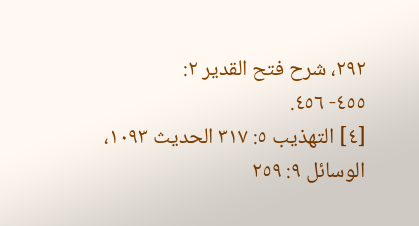٢٩٢، شرح فتح القدير ٢:
٤٥٥- ٤٥٦.
[٤] التهذيب ٥: ٣١٧ الحديث ١٠٩٣، الوسائل ٩: ٢٥٩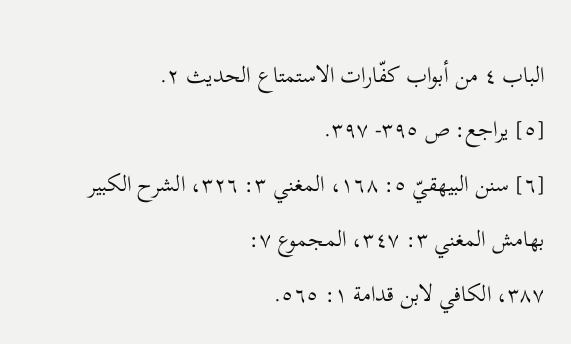الباب ٤ من أبواب كفّارات الاستمتاع الحديث ٢.
[٥] يراجع: ص ٣٩٥- ٣٩٧.
[٦] سنن البيهقيّ ٥: ١٦٨، المغني ٣: ٣٢٦، الشرح الكبير بهامش المغني ٣: ٣٤٧، المجموع ٧:
٣٨٧، الكافي لابن قدامة ١: ٥٦٥.